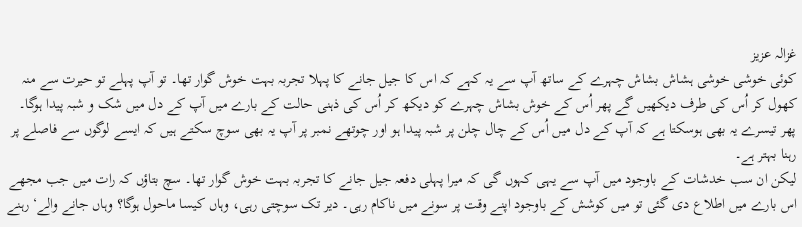غزالہ عزیز
کوئی خوشی خوشی ہشاش بشاش چہرے کے ساتھ آپ سے یہ کہے کہ اس کا جیل جانے کا پہلا تجربہ بہت خوش گوار تھا۔ تو آپ پہلے تو حیرت سے منہ کھول کر اُس کی طرف دیکھیں گے پھر اُس کے خوش بشاش چہرے کو دیکھ کر اُس کی ذہنی حالت کے بارے میں آپ کے دل میں شک و شبہ پیدا ہوگا۔ پھر تیسرے یہ بھی ہوسکتا ہے کہ آپ کے دل میں اُس کے چال چلن پر شبہ پیدا ہو اور چوتھے نمبر پر آپ یہ بھی سوچ سکتے ہیں کہ ایسے لوگوں سے فاصلے پر رہنا بہتر ہے۔
لیکن ان سب خدشات کے باوجود میں آپ سے یہی کہوں گی کہ میرا پہلی دفعہ جیل جانے کا تجربہ بہت خوش گوار تھا۔ سچ بتاؤں کہ رات میں جب مجھے اس بارے میں اطلاع دی گئی تو میں کوشش کے باوجود اپنے وقت پر سونے میں ناکام رہی۔ دیر تک سوچتی رہی، وہاں کیسا ماحول ہوگا؟ وہاں جانے والے‘ رہنے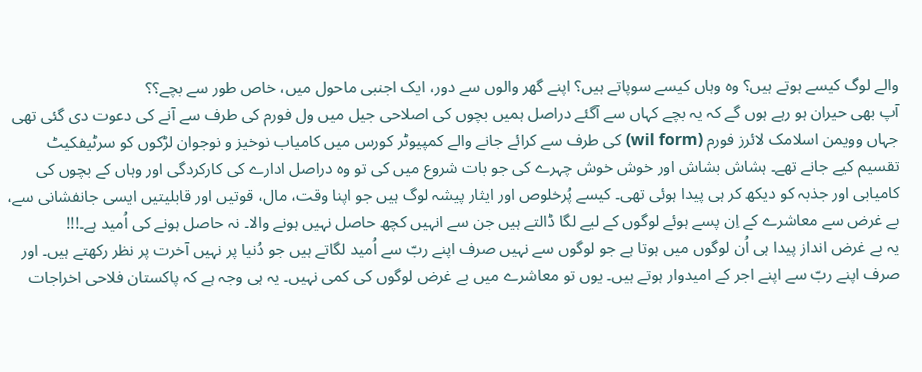والے لوگ کیسے ہوتے ہیں؟ وہ وہاں کیسے سوپاتے ہیں؟ اپنے گھر والوں سے دور، ایک اجنبی ماحول میں، خاص طور سے بچے؟؟
آپ بھی حیران ہو رہے ہوں گے کہ یہ بچے کہاں سے آگئے دراصل ہمیں بچوں کی اصلاحی جیل میں ول فورم کی طرف سے آنے کی دعوت دی گئی تھی جہاں وویمن اسلامک لائرز فورم (wil form) کی طرف سے کرائے جانے والے کمپیوٹر کورس میں کامیاب نوخیز و نوجوان لڑکوں کو سرٹیفکیٹ تقسیم کیے جانے تھے۔ ہشاش بشاش اور خوش خوش چہرے کی جو بات شروع میں کی تو وہ دراصل ادارے کی کارکردگی اور وہاں کے بچوں کی کامیابی اور جذبہ کو دیکھ کر ہی پیدا ہوئی تھی۔ کیسے پُرخلوص اور ایثار پیشہ لوگ ہیں جو اپنا وقت، مال، قوتیں اور قابلیتیں ایسی جانفشانی سے، بے غرض سے معاشرے کے اِن پسے ہوئے لوگوں کے لیے لگا ڈالتے ہیں جن سے انہیں کچھ حاصل نہیں ہونے والا۔ نہ حاصل ہونے کی اُمید ہے۔!!!
یہ بے غرض انداز پیدا ہی اُن لوگوں میں ہوتا ہے جو لوگوں سے نہیں صرف اپنے ربّ سے اُمید لگاتے ہیں جو دُنیا پر نہیں آخرت پر نظر رکھتے ہیں۔ اور صرف اپنے ربّ سے اپنے اجر کے امیدوار ہوتے ہیں۔ یوں تو معاشرے میں بے غرض لوگوں کی کمی نہیں۔ یہ ہی وجہ ہے کہ پاکستان فلاحی اخراجات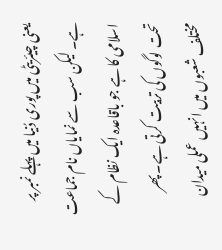یعنی چیئریٹی میں پوری دُنیا میں پہلے نمبر پر ہے۔ لیکن سب سے نمایاں نام جماعت اسلامی کا ہے جو باقاعدہ ایک نظام کے تحت لوگوں کی تربیت کرتی ہے۔ پھر مختلف شعبوں میں انہیں عملی میدان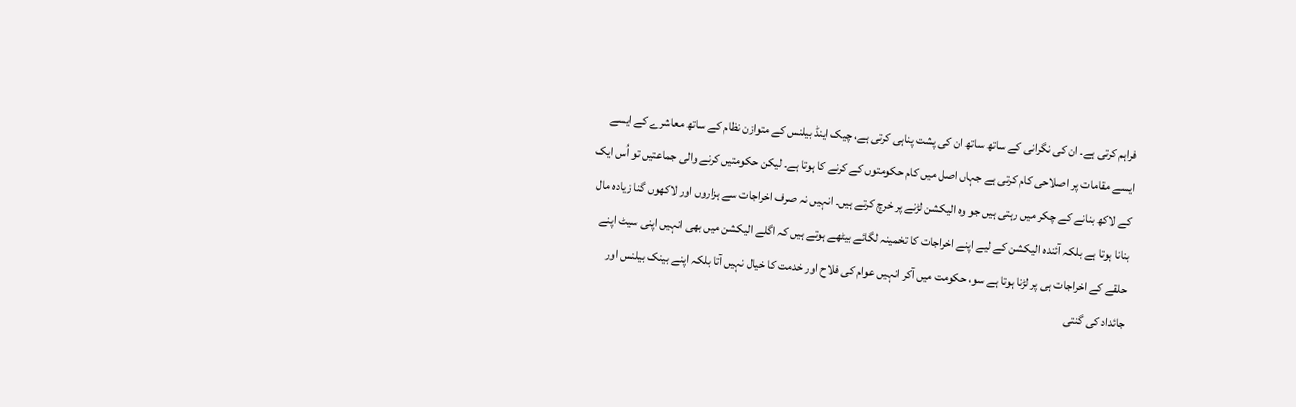فراہم کرتی ہے۔ ان کی نگرانی کے ساتھ ساتھ ان کی پشت پناہی کرتی ہے، چیک اینڈ بیلنس کے متوازن نظام کے ساتھ معاشرے کے ایسے ایسے مقامات پر اصلاحی کام کرتی ہے جہاں اصل میں کام حکومتوں کے کرنے کا ہوتا ہے۔ لیکن حکومتیں کرنے والی جماعتیں تو اُس ایک کے لاکھ بنانے کے چکر میں رہتی ہیں جو وہ الیکشن لڑنے پر خرچ کرتے ہیں۔ انہیں نہ صرف اخراجات سے ہزاروں اور لاکھوں گنا زیادہ مال بنانا ہوتا ہے بلکہ آئندہ الیکشن کے لیے اپنے اخراجات کا تخمینہ لگائے بیٹھے ہوتے ہیں کہ اگلے الیکشن میں بھی انہیں اپنی سیٹ اپنے حلقے کے اخراجات ہی پر لڑنا ہوتا ہے سو، حکومت میں آکر انہیں عوام کی فلاح اور خدمت کا خیال نہیں آتا بلکہ اپنے بینک بیلنس اور جائداد کی گنتی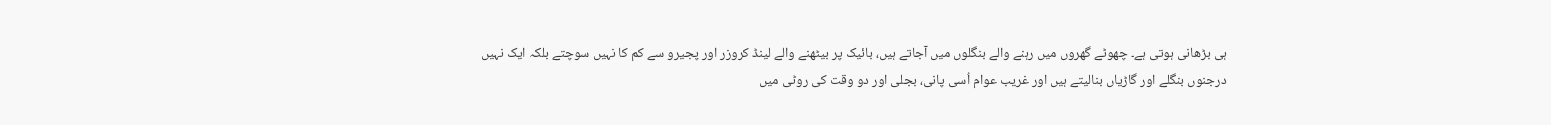ہی بڑھانی ہوتی ہے۔ چھوٹے گھروں میں رہنے والے بنگلوں میں آجاتے ہیں، بائیک پر بیٹھنے والے لینڈ کروزر اور پجیرو سے کم کا نہیں سوچتے بلکہ ایک نہیں درجنوں بنگلے اور گاڑیاں بنالیتے ہیں اور غریب عوام اُسی پانی، بجلی اور دو وقت کی روٹی میں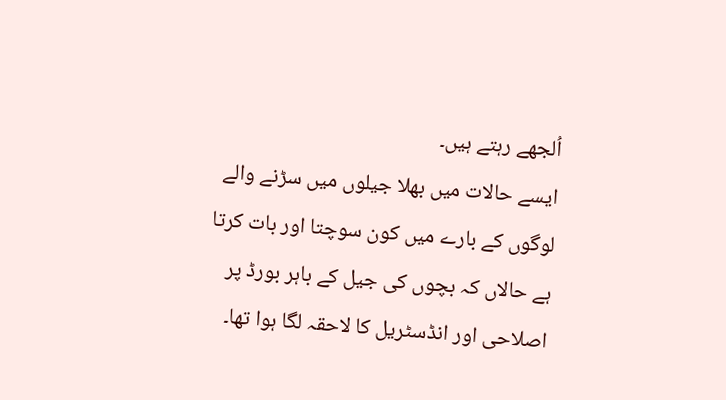اُلجھے رہتے ہیں۔
ایسے حالات میں بھلا جیلوں میں سڑنے والے لوگوں کے بارے میں کون سوچتا اور بات کرتا ہے حالاں کہ بچوں کی جیل کے باہر بورڈ پر اصلاحی اور انڈسٹریل کا لاحقہ لگا ہوا تھا۔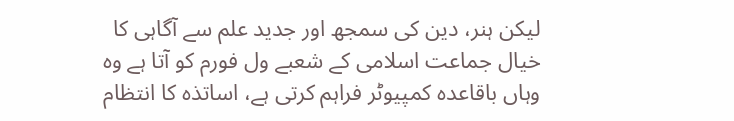لیکن ہنر، دین کی سمجھ اور جدید علم سے آگاہی کا خیال جماعت اسلامی کے شعبے ول فورم کو آتا ہے وہ وہاں باقاعدہ کمپیوٹر فراہم کرتی ہے، اساتذہ کا انتظام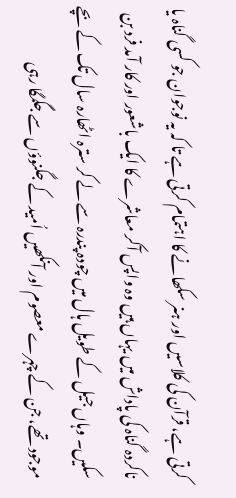کرتی ہے، قرآن کی کلاسیں اور ہنر سکھانے کا اہتمام کرتی ہے تا کہ یہ نوجوان جو کسی گناہ یا ناکردہ گناہ کی پاداش میں یہاں ہیں وہ واپس آکر معاشرے کا ایک باشعور اور کار آمد فرد بن سکیں۔ وہاں جیل کے طویل ہال میں چودہ پندرہ سے لے کر سترہ اٹھارہ سال تک کے بچے موجود تھے، جن کے چہرے معصوم اور آنکھیں اُمید کے جگنوؤں سے جگمگا رہی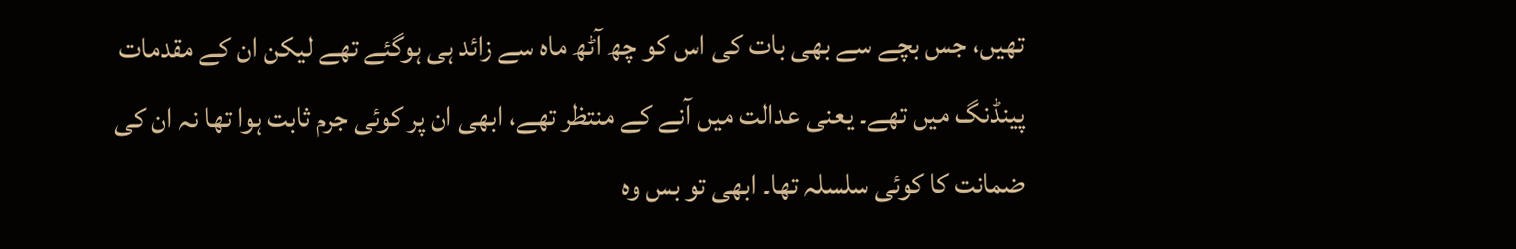تھیں، جس بچے سے بھی بات کی اس کو چھ آٹھ ماہ سے زائد ہی ہوگئے تھے لیکن ان کے مقدمات پینڈنگ میں تھے۔ یعنی عدالت میں آنے کے منتظر تھے، ابھی ان پر کوئی جرم ثابت ہوا تھا نہ ان کی ضمانت کا کوئی سلسلہ تھا۔ ابھی تو بس وہ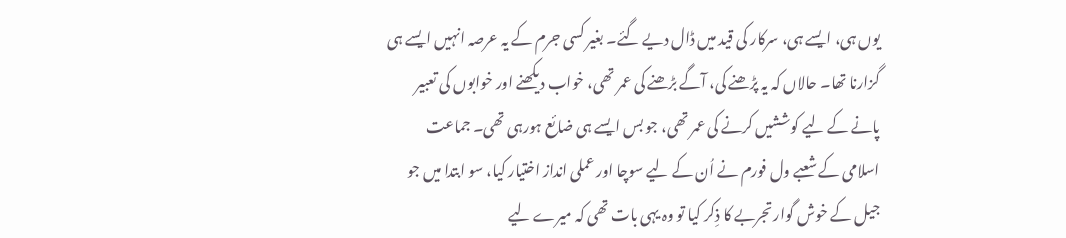یوں ہی، ایسے ہی، سرکار کی قید میں ڈال دیے گئے۔ بغیر کسی جرم کے یہ عرصہ انہیں ایسے ہی گزارنا تھا۔ حالاں کہ یہ پڑھنے کی، آگے بڑھنے کی عمر تھی، خواب دیکھنے اور خوابوں کی تعبیر پانے کے لیے کوششیں کرنے کی عمر تھی، جو بس ایسے ہی ضائع ہورہی تھی۔ جماعت اسلامی کے شعبے ول فورم نے اُن کے لیے سوچا اور عملی انداز اختیار کیا، سو ابتدا میں جو جیل کے خوش گوار تجربے کا ذِکر کیا تو وہ یہی بات تھی کہ میرے لیے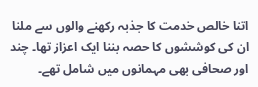اتنا خالص خدمت کا جذبہ رکھنے والوں سے ملنا ان کی کوششوں کا حصہ بننا ایک اعزاز تھا۔ چند اور صحافی بھی مہمانوں میں شامل تھے۔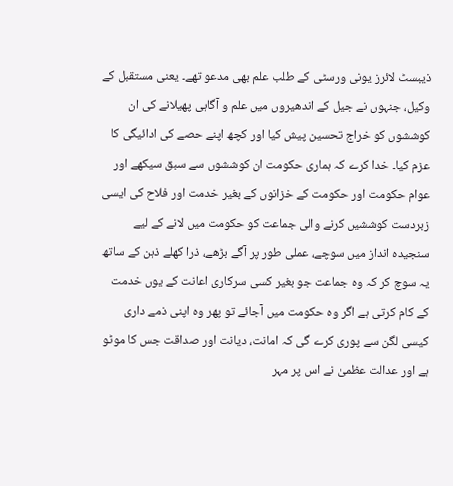ذیبسٹ لائرز یونی ورسٹی کے طلب علم بھی مدعو تھے۔ یعنی مستقبل کے وکیل، جنہوں نے جیل کے اندھیروں میں علم و آگاہی پھیلانے کی ان کوششوں کو خراج تحسین پیش کیا اور کچھ اپنے حصے کی ادائیگی کا عزم کیا۔ خدا کرے کہ ہماری حکومت ان کوششوں سے سبق سیکھے اور عوام حکومت اور حکومت کے خزانوں کے بغیر خدمت اور فلاح کی ایسی زبردست کوششیں کرنے والی جماعت کو حکومت میں لانے کے لیے سنجیدہ انداز میں سوچے، عملی طور پر آگے بڑھے، ذرا کھلے ذہن کے ساتھ یہ سوچ کر کہ وہ جماعت جو بغیر کسی سرکاری اعانت کے یوں خدمت کے کام کرتی ہے اگر وہ حکومت میں آجائے تو پھر وہ اپنی ذمے داری کیسی لگن سے پوری کرے گی کہ امانت، دیانت اور صداقت جس کا موٹو ہے اور عدالت عظمیٰ نے اس پر مہر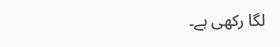لگا رکھی ہے۔